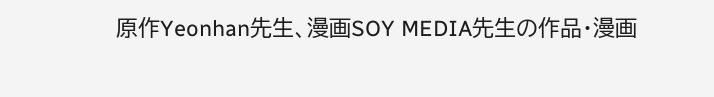原作Yeonhan先生、漫画SOY MEDIA先生の作品・漫画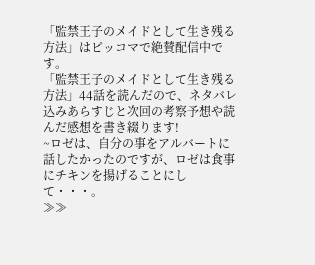「監禁王子のメイドとして生き残る方法」はピッコマで絶賛配信中です。
「監禁王子のメイドとして生き残る方法」44話を読んだので、ネタバレ込みあらすじと次回の考察予想や読んだ感想を書き綴ります!
~ロゼは、自分の事をアルバートに話したかったのですが、ロゼは食事にチキンを揚げることにして・・・。
≫≫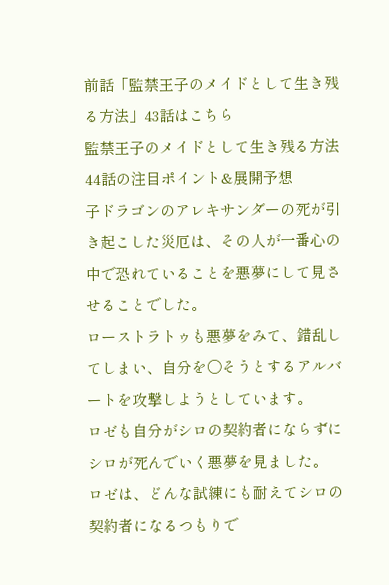前話「監禁王子のメイドとして生き残る方法」43話はこちら
監禁王子のメイドとして生き残る方法 44話の注目ポイント&展開予想
子ドラゴンのアレキサンダーの死が引き起こした災厄は、その人が一番心の中で恐れていることを悪夢にして見させることでした。
ローストラトゥも悪夢をみて、錯乱してしまい、自分を〇そうとするアルバートを攻撃しようとしています。
ロゼも自分がシロの契約者にならずにシロが死んでいく悪夢を見ました。
ロゼは、どんな試練にも耐えてシロの契約者になるつもりで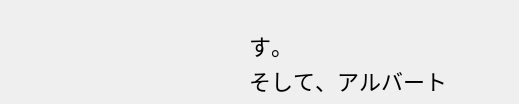す。
そして、アルバート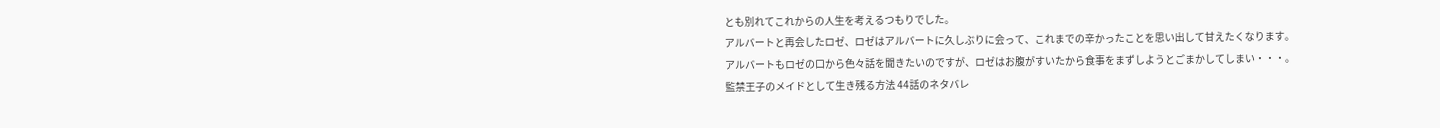とも別れてこれからの人生を考えるつもりでした。
アルバートと再会したロゼ、ロゼはアルバートに久しぶりに会って、これまでの辛かったことを思い出して甘えたくなります。
アルバートもロゼの口から色々話を聞きたいのですが、ロゼはお腹がすいたから食事をまずしようとごまかしてしまい・・・。
監禁王子のメイドとして生き残る方法 44話のネタバレ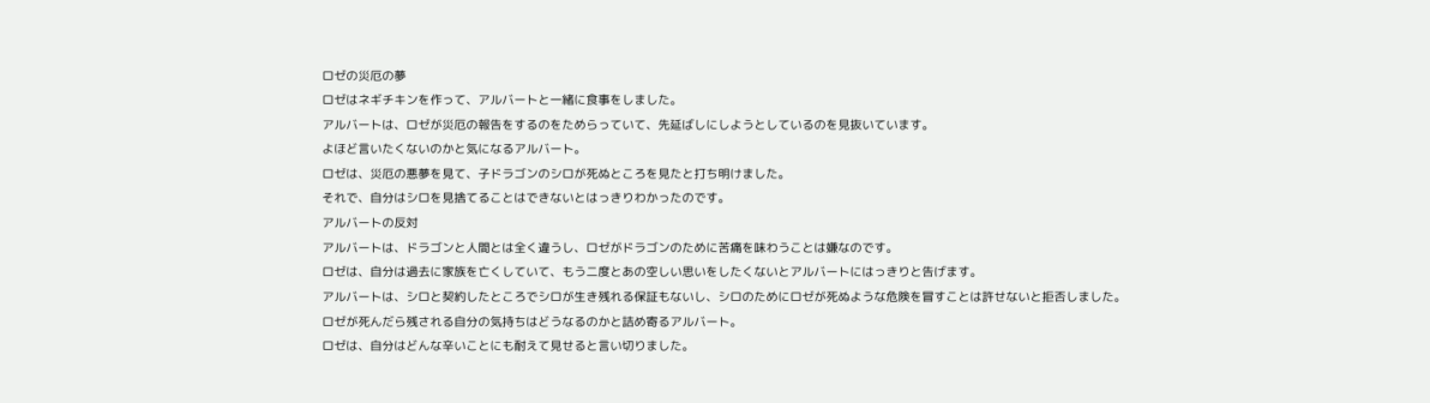ロゼの災厄の夢
ロゼはネギチキンを作って、アルバートと一緒に食事をしました。
アルバートは、ロゼが災厄の報告をするのをためらっていて、先延ばしにしようとしているのを見抜いています。
よほど言いたくないのかと気になるアルバート。
ロゼは、災厄の悪夢を見て、子ドラゴンのシロが死ぬところを見たと打ち明けました。
それで、自分はシロを見捨てることはできないとはっきりわかったのです。
アルバートの反対
アルバートは、ドラゴンと人間とは全く違うし、ロゼがドラゴンのために苦痛を味わうことは嫌なのです。
ロゼは、自分は過去に家族を亡くしていて、もう二度とあの空しい思いをしたくないとアルバートにはっきりと告げます。
アルバートは、シロと契約したところでシロが生き残れる保証もないし、シロのためにロゼが死ぬような危険を冒すことは許せないと拒否しました。
ロゼが死んだら残される自分の気持ちはどうなるのかと詰め寄るアルバート。
ロゼは、自分はどんな辛いことにも耐えて見せると言い切りました。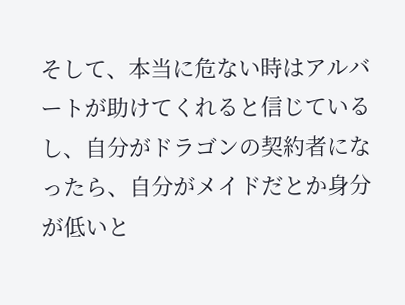そして、本当に危ない時はアルバートが助けてくれると信じているし、自分がドラゴンの契約者になったら、自分がメイドだとか身分が低いと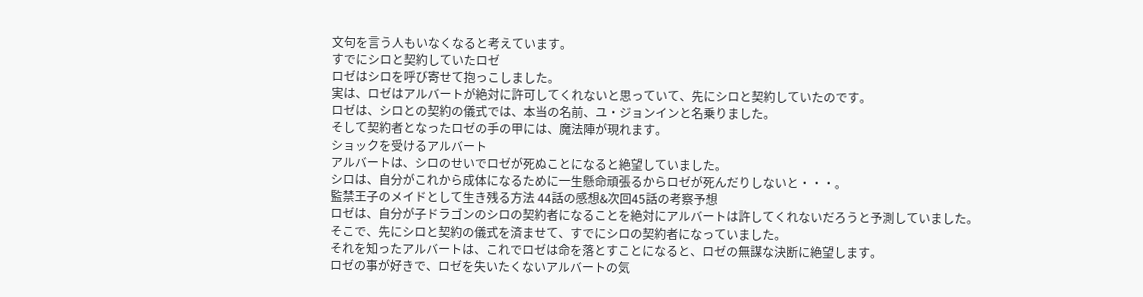文句を言う人もいなくなると考えています。
すでにシロと契約していたロゼ
ロゼはシロを呼び寄せて抱っこしました。
実は、ロゼはアルバートが絶対に許可してくれないと思っていて、先にシロと契約していたのです。
ロゼは、シロとの契約の儀式では、本当の名前、ユ・ジョンインと名乗りました。
そして契約者となったロゼの手の甲には、魔法陣が現れます。
ショックを受けるアルバート
アルバートは、シロのせいでロゼが死ぬことになると絶望していました。
シロは、自分がこれから成体になるために一生懸命頑張るからロゼが死んだりしないと・・・。
監禁王子のメイドとして生き残る方法 44話の感想&次回45話の考察予想
ロゼは、自分が子ドラゴンのシロの契約者になることを絶対にアルバートは許してくれないだろうと予測していました。
そこで、先にシロと契約の儀式を済ませて、すでにシロの契約者になっていました。
それを知ったアルバートは、これでロゼは命を落とすことになると、ロゼの無謀な決断に絶望します。
ロゼの事が好きで、ロゼを失いたくないアルバートの気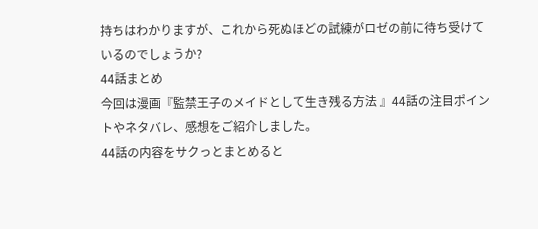持ちはわかりますが、これから死ぬほどの試練がロゼの前に待ち受けているのでしょうか?
44話まとめ
今回は漫画『監禁王子のメイドとして生き残る方法 』44話の注目ポイントやネタバレ、感想をご紹介しました。
44話の内容をサクっとまとめると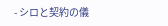- シロと契約の儀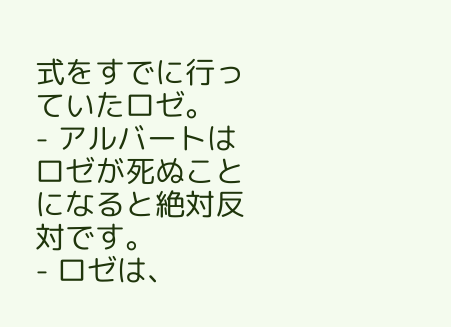式をすでに行っていたロゼ。
- アルバートはロゼが死ぬことになると絶対反対です。
- ロゼは、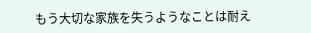もう大切な家族を失うようなことは耐え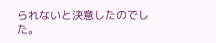られないと決意したのでした。